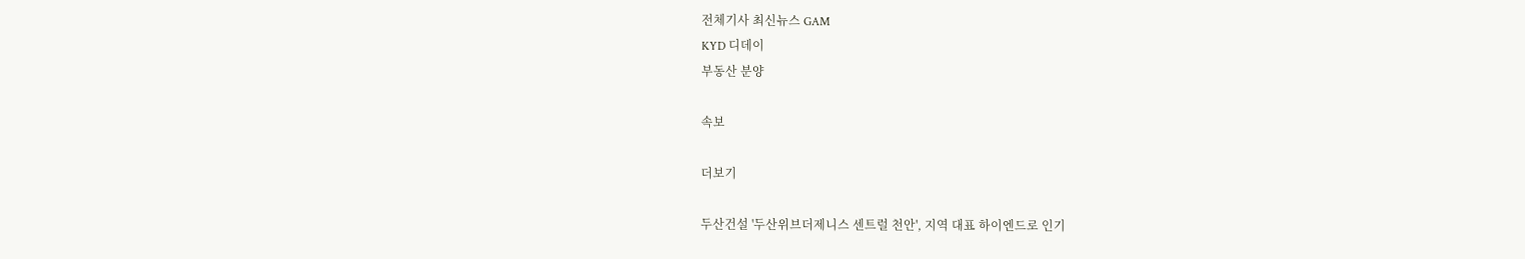전체기사 최신뉴스 GAM
KYD 디데이
부동산 분양

속보

더보기

두산건설 '두산위브더제니스 센트럴 천안', 지역 대표 하이엔드로 인기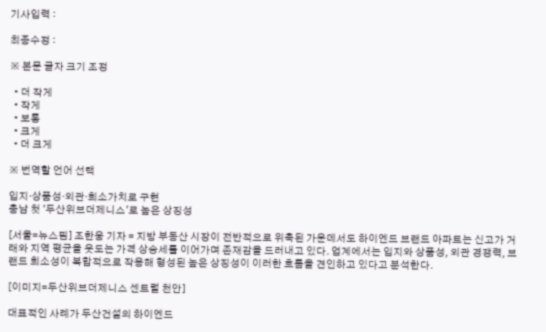기사입력 :

최종수정 :

※ 본문 글자 크기 조정

  • 더 작게
  • 작게
  • 보통
  • 크게
  • 더 크게

※ 번역할 언어 선택

입지·상품성·외관·희소가치로 구현
충남 첫 '두산위브더제니스'로 높은 상징성

[서울=뉴스핌] 조한웅 기자 = 지방 부동산 시장이 전반적으로 위축된 가운데서도 하이엔드 브랜드 아파트는 신고가 거래와 지역 평균을 웃도는 가격 상승세를 이어가며 존재감을 드러내고 있다. 업계에서는 입지와 상품성, 외관 경쟁력, 브랜드 희소성이 복합적으로 작용해 형성된 높은 상징성이 이러한 흐름을 견인하고 있다고 분석한다.

[이미지=두산위브더제니스 센트럴 천안]

대표적인 사례가 두산건설의 하이엔드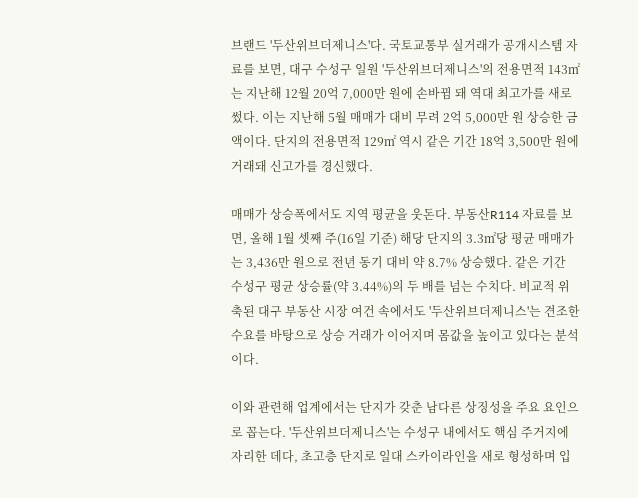브랜드 '두산위브더제니스'다. 국토교통부 실거래가 공개시스템 자료를 보면, 대구 수성구 일원 '두산위브더제니스'의 전용면적 143㎡는 지난해 12월 20억 7,000만 원에 손바뀜 돼 역대 최고가를 새로 썼다. 이는 지난해 5월 매매가 대비 무려 2억 5,000만 원 상승한 금액이다. 단지의 전용면적 129㎡ 역시 같은 기간 18억 3,500만 원에 거래돼 신고가를 경신했다.

매매가 상승폭에서도 지역 평균을 웃돈다. 부동산R114 자료를 보면, 올해 1월 셋째 주(16일 기준) 해당 단지의 3.3㎡당 평균 매매가는 3,436만 원으로 전년 동기 대비 약 8.7% 상승했다. 같은 기간 수성구 평균 상승률(약 3.44%)의 두 배를 넘는 수치다. 비교적 위축된 대구 부동산 시장 여건 속에서도 '두산위브더제니스'는 견조한 수요를 바탕으로 상승 거래가 이어지며 몸값을 높이고 있다는 분석이다.

이와 관련해 업계에서는 단지가 갖춘 남다른 상징성을 주요 요인으로 꼽는다. '두산위브더제니스'는 수성구 내에서도 핵심 주거지에 자리한 데다, 초고층 단지로 일대 스카이라인을 새로 형성하며 입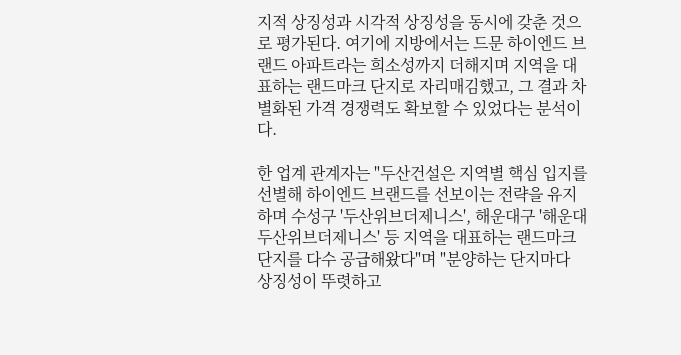지적 상징성과 시각적 상징성을 동시에 갖춘 것으로 평가된다. 여기에 지방에서는 드문 하이엔드 브랜드 아파트라는 희소성까지 더해지며 지역을 대표하는 랜드마크 단지로 자리매김했고, 그 결과 차별화된 가격 경쟁력도 확보할 수 있었다는 분석이다.

한 업계 관계자는 "두산건설은 지역별 핵심 입지를 선별해 하이엔드 브랜드를 선보이는 전략을 유지하며 수성구 '두산위브더제니스', 해운대구 '해운대두산위브더제니스' 등 지역을 대표하는 랜드마크 단지를 다수 공급해왔다"며 "분양하는 단지마다 상징성이 뚜렷하고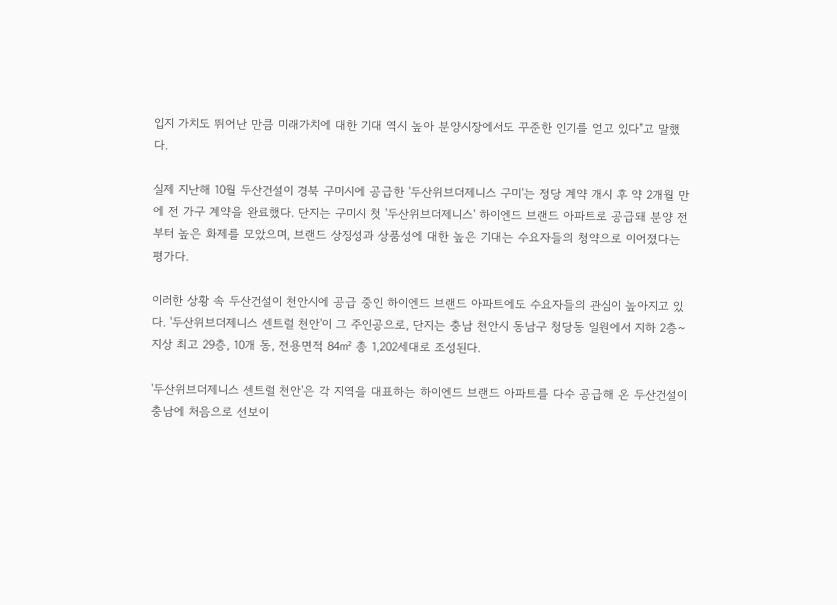입지 가치도 뛰어난 만큼 미래가치에 대한 기대 역시 높아 분양시장에서도 꾸준한 인기를 얻고 있다"고 말했다.

실제 지난해 10월 두산건설이 경북 구미시에 공급한 '두산위브더제니스 구미'는 정당 계약 개시 후 약 2개월 만에 전 가구 계약을 완료했다. 단지는 구미시 첫 '두산위브더제니스' 하이엔드 브랜드 아파트로 공급돼 분양 전부터 높은 화제를 모았으며, 브랜드 상징성과 상품성에 대한 높은 기대는 수요자들의 청약으로 이어졌다는 평가다.

이러한 상황 속 두산건설이 천안시에 공급 중인 하이엔드 브랜드 아파트에도 수요자들의 관심이 높아지고 있다. '두산위브더제니스 센트럴 천안'이 그 주인공으로, 단지는 충남 천안시 동남구 청당동 일원에서 지하 2층~지상 최고 29층, 10개 동, 전용면적 84㎡ 총 1,202세대로 조성된다.

'두산위브더제니스 센트럴 천안'은 각 지역을 대표하는 하이엔드 브랜드 아파트를 다수 공급해 온 두산건설이 충남에 처음으로 선보이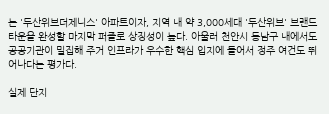는 '두산위브더제니스' 아파트이자, 지역 내 약 3,000세대 '두산위브' 브랜드 타운을 완성할 마지막 퍼즐로 상징성이 높다. 아울러 천안시 동남구 내에서도 공공기관이 밀집해 주거 인프라가 우수한 핵심 입지에 들어서 정주 여건도 뛰어나다는 평가다.

실제 단지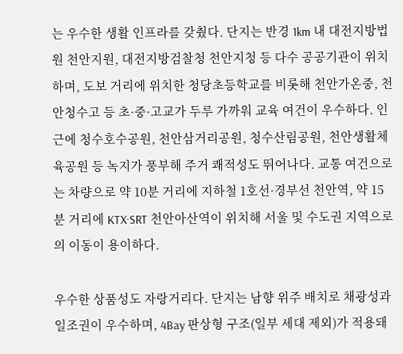는 우수한 생활 인프라를 갖췄다. 단지는 반경 1km 내 대전지방법원 천안지원, 대전지방검찰청 천안지청 등 다수 공공기관이 위치하며, 도보 거리에 위치한 청당초등학교를 비롯해 천안가온중, 천안청수고 등 초·중·고교가 두루 가까워 교육 여건이 우수하다. 인근에 청수호수공원, 천안삼거리공원, 청수산림공원, 천안생활체육공원 등 녹지가 풍부해 주거 쾌적성도 뛰어나다. 교통 여건으로는 차량으로 약 10분 거리에 지하철 1호선·경부선 천안역, 약 15분 거리에 KTX·SRT 천안아산역이 위치해 서울 및 수도권 지역으로의 이동이 용이하다.

우수한 상품성도 자랑거리다. 단지는 남향 위주 배치로 채광성과 일조권이 우수하며, 4Bay 판상형 구조(일부 세대 제외)가 적용돼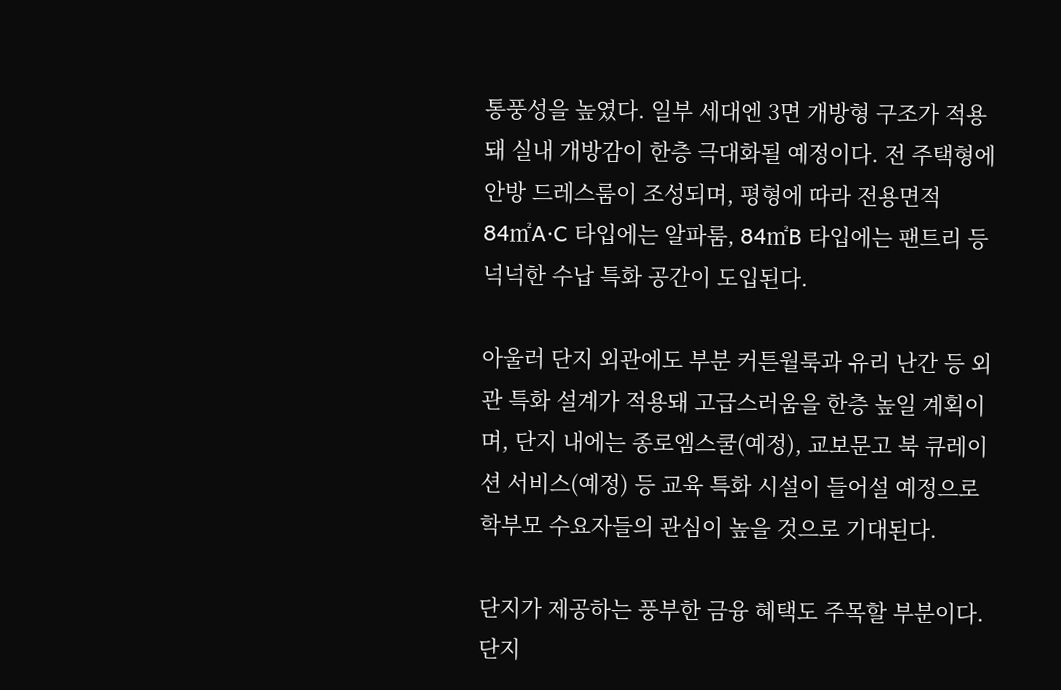통풍성을 높였다. 일부 세대엔 3면 개방형 구조가 적용돼 실내 개방감이 한층 극대화될 예정이다. 전 주택형에 안방 드레스룸이 조성되며, 평형에 따라 전용면적 84㎡A·C 타입에는 알파룸, 84㎡B 타입에는 팬트리 등 넉넉한 수납 특화 공간이 도입된다.

아울러 단지 외관에도 부분 커튼월룩과 유리 난간 등 외관 특화 설계가 적용돼 고급스러움을 한층 높일 계획이며, 단지 내에는 종로엠스쿨(예정), 교보문고 북 큐레이션 서비스(예정) 등 교육 특화 시설이 들어설 예정으로 학부모 수요자들의 관심이 높을 것으로 기대된다.

단지가 제공하는 풍부한 금융 혜택도 주목할 부분이다. 단지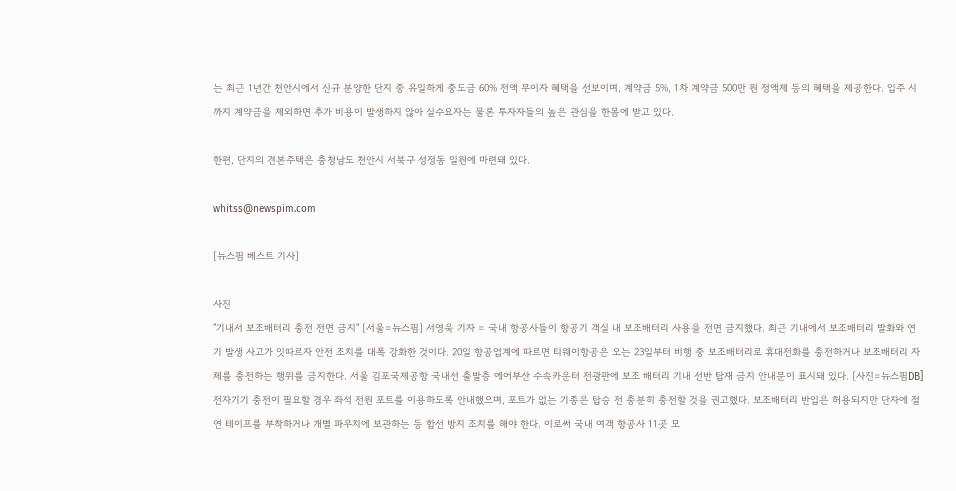는 최근 1년간 천안시에서 신규 분양한 단지 중 유일하게 중도금 60% 전액 무이자 혜택을 선보이며, 계약금 5%, 1차 계약금 500만 원 정액제 등의 혜택을 제공한다. 입주 시까지 계약금을 제외하면 추가 비용이 발생하지 않아 실수요자는 물론 투자자들의 높은 관심을 한몸에 받고 있다.

한편, 단지의 견본주택은 충청남도 천안시 서북구 성정동 일원에 마련돼 있다.

whitss@newspim.com

[뉴스핌 베스트 기사]

사진
"기내서 보조배터리 충전 전면 금지" [서울=뉴스핌] 서영욱 기자 = 국내 항공사들이 항공기 객실 내 보조배터리 사용을 전면 금지했다. 최근 기내에서 보조배터리 발화와 연기 발생 사고가 잇따르자 안전 조치를 대폭 강화한 것이다. 20일 항공업계에 따르면 티웨이항공은 오는 23일부터 비행 중 보조배터리로 휴대전화를 충전하거나 보조배터리 자체를 충전하는 행위를 금지한다. 서울 김포국제공항 국내선 출발층 에어부산 수속카운터 전광판에 보조 배터리 기내 선반 탑재 금지 안내문이 표시돼 있다. [사진=뉴스핌DB] 전자기기 충전이 필요할 경우 좌석 전원 포트를 이용하도록 안내했으며, 포트가 없는 기종은 탑승 전 충분히 충전할 것을 권고했다. 보조배터리 반입은 허용되지만 단자에 절연 테이프를 부착하거나 개별 파우치에 보관하는 등 합선 방지 조치를 해야 한다. 이로써 국내 여객 항공사 11곳 모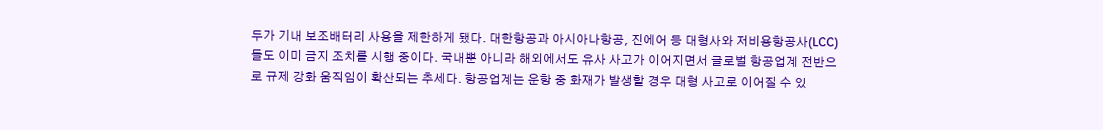두가 기내 보조배터리 사용을 제한하게 됐다. 대한항공과 아시아나항공, 진에어 등 대형사와 저비용항공사(LCC)들도 이미 금지 조치를 시행 중이다. 국내뿐 아니라 해외에서도 유사 사고가 이어지면서 글로벌 항공업계 전반으로 규제 강화 움직임이 확산되는 추세다. 항공업계는 운항 중 화재가 발생할 경우 대형 사고로 이어질 수 있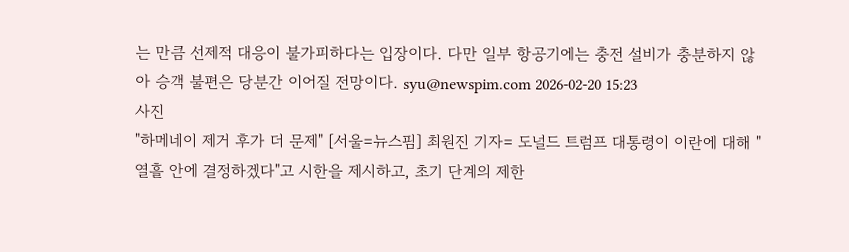는 만큼 선제적 대응이 불가피하다는 입장이다. 다만 일부 항공기에는 충전 설비가 충분하지 않아 승객 불편은 당분간 이어질 전망이다. syu@newspim.com 2026-02-20 15:23
사진
"하메네이 제거 후가 더 문제" [서울=뉴스핌] 최원진 기자= 도널드 트럼프 대통령이 이란에 대해 "열흘 안에 결정하겠다"고 시한을 제시하고, 초기 단계의 제한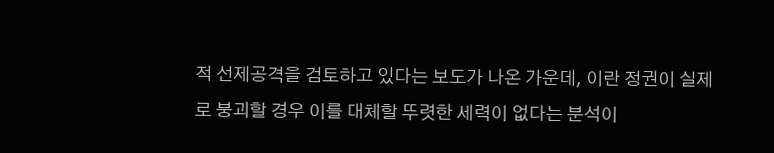적 선제공격을 검토하고 있다는 보도가 나온 가운데, 이란 정권이 실제로 붕괴할 경우 이를 대체할 뚜렷한 세력이 없다는 분석이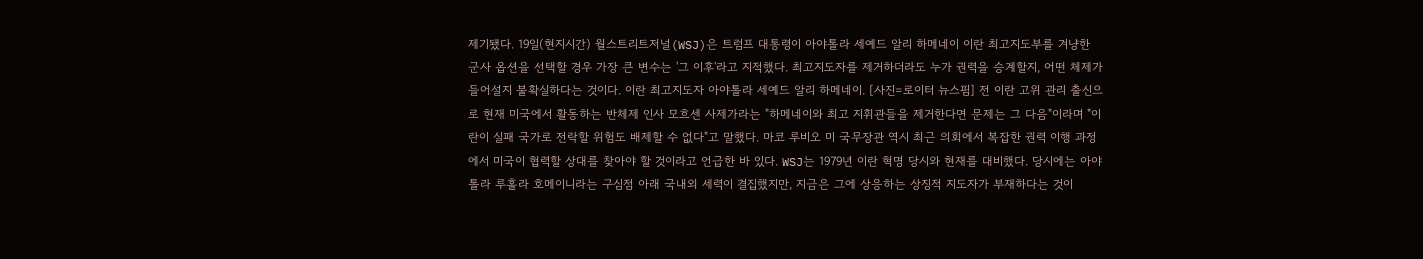제기됐다. 19일(현지시간) 월스트리트저널(WSJ)은 트럼프 대통령이 아야톨라 세예드 알리 하메네이 이란 최고지도부를 겨냥한 군사 옵션을 선택할 경우 가장 큰 변수는 '그 이후'라고 지적했다. 최고지도자를 제거하더라도 누가 권력을 승계할지, 어떤 체제가 들어설지 불확실하다는 것이다. 이란 최고지도자 아야톨라 세예드 알리 하메네이. [사진=로이터 뉴스핌] 전 이란 고위 관리 출신으로 현재 미국에서 활동하는 반체제 인사 모흐센 사제가라는 "하메네이와 최고 지휘관들을 제거한다면 문제는 그 다음"이라며 "이란이 실패 국가로 전락할 위험도 배제할 수 없다"고 말했다. 마코 루비오 미 국무장관 역시 최근 의회에서 복잡한 권력 이행 과정에서 미국이 협력할 상대를 찾아야 할 것이라고 언급한 바 있다. WSJ는 1979년 이란 혁명 당시와 현재를 대비했다. 당시에는 아야톨라 루홀라 호메이니라는 구심점 아래 국내외 세력이 결집했지만, 지금은 그에 상응하는 상징적 지도자가 부재하다는 것이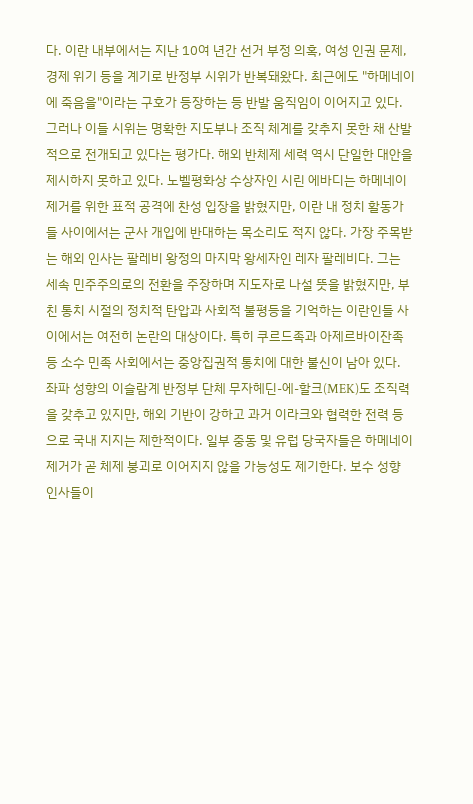다. 이란 내부에서는 지난 10여 년간 선거 부정 의혹, 여성 인권 문제, 경제 위기 등을 계기로 반정부 시위가 반복돼왔다. 최근에도 "하메네이에 죽음을"이라는 구호가 등장하는 등 반발 움직임이 이어지고 있다. 그러나 이들 시위는 명확한 지도부나 조직 체계를 갖추지 못한 채 산발적으로 전개되고 있다는 평가다. 해외 반체제 세력 역시 단일한 대안을 제시하지 못하고 있다. 노벨평화상 수상자인 시린 에바디는 하메네이 제거를 위한 표적 공격에 찬성 입장을 밝혔지만, 이란 내 정치 활동가들 사이에서는 군사 개입에 반대하는 목소리도 적지 않다. 가장 주목받는 해외 인사는 팔레비 왕정의 마지막 왕세자인 레자 팔레비다. 그는 세속 민주주의로의 전환을 주장하며 지도자로 나설 뜻을 밝혔지만, 부친 통치 시절의 정치적 탄압과 사회적 불평등을 기억하는 이란인들 사이에서는 여전히 논란의 대상이다. 특히 쿠르드족과 아제르바이잔족 등 소수 민족 사회에서는 중앙집권적 통치에 대한 불신이 남아 있다. 좌파 성향의 이슬람계 반정부 단체 무자헤딘-에-할크(MEK)도 조직력을 갖추고 있지만, 해외 기반이 강하고 과거 이라크와 협력한 전력 등으로 국내 지지는 제한적이다. 일부 중동 및 유럽 당국자들은 하메네이 제거가 곧 체제 붕괴로 이어지지 않을 가능성도 제기한다. 보수 성향 인사들이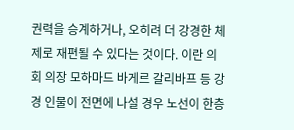권력을 승계하거나, 오히려 더 강경한 체제로 재편될 수 있다는 것이다. 이란 의회 의장 모하마드 바게르 갈리바프 등 강경 인물이 전면에 나설 경우 노선이 한층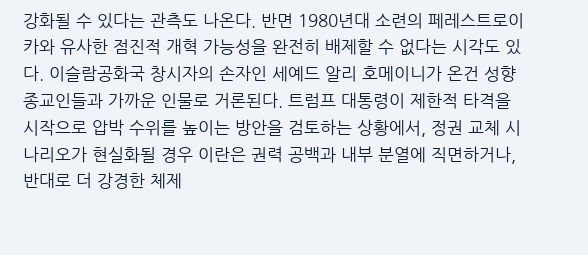강화될 수 있다는 관측도 나온다. 반면 1980년대 소련의 페레스트로이카와 유사한 점진적 개혁 가능성을 완전히 배제할 수 없다는 시각도 있다. 이슬람공화국 창시자의 손자인 세예드 알리 호메이니가 온건 성향 종교인들과 가까운 인물로 거론된다. 트럼프 대통령이 제한적 타격을 시작으로 압박 수위를 높이는 방안을 검토하는 상황에서, 정권 교체 시나리오가 현실화될 경우 이란은 권력 공백과 내부 분열에 직면하거나, 반대로 더 강경한 체제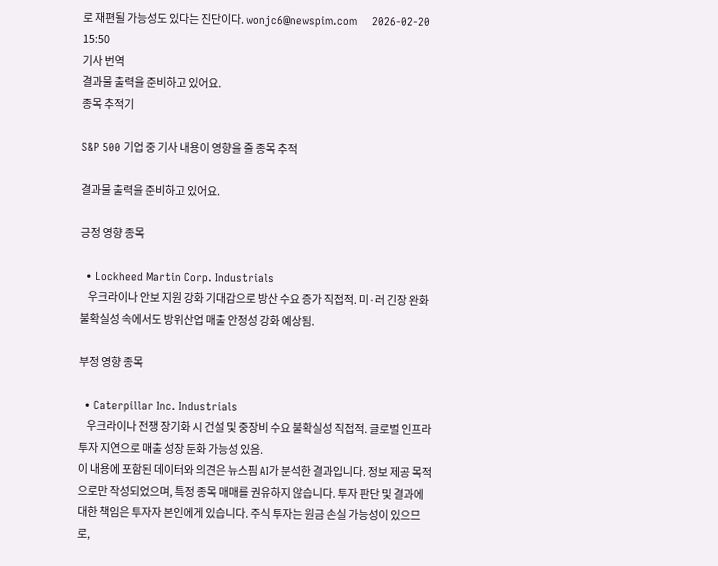로 재편될 가능성도 있다는 진단이다. wonjc6@newspim.com     2026-02-20 15:50
기사 번역
결과물 출력을 준비하고 있어요.
종목 추적기

S&P 500 기업 중 기사 내용이 영향을 줄 종목 추적

결과물 출력을 준비하고 있어요.

긍정 영향 종목

  • Lockheed Martin Corp. Industrials
    우크라이나 안보 지원 강화 기대감으로 방산 수요 증가 직접적. 미·러 긴장 완화 불확실성 속에서도 방위산업 매출 안정성 강화 예상됨.

부정 영향 종목

  • Caterpillar Inc. Industrials
    우크라이나 전쟁 장기화 시 건설 및 중장비 수요 불확실성 직접적. 글로벌 인프라 투자 지연으로 매출 성장 둔화 가능성 있음.
이 내용에 포함된 데이터와 의견은 뉴스핌 AI가 분석한 결과입니다. 정보 제공 목적으로만 작성되었으며, 특정 종목 매매를 권유하지 않습니다. 투자 판단 및 결과에 대한 책임은 투자자 본인에게 있습니다. 주식 투자는 원금 손실 가능성이 있으므로,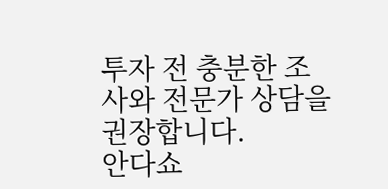투자 전 충분한 조사와 전문가 상담을 권장합니다.
안다쇼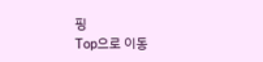핑
Top으로 이동